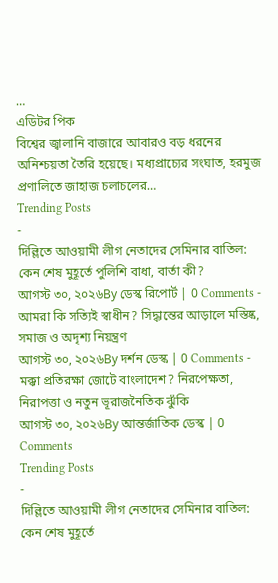…
এডিটর পিক
বিশ্বের জ্বালানি বাজারে আবারও বড় ধরনের অনিশ্চয়তা তৈরি হয়েছে। মধ্যপ্রাচ্যের সংঘাত, হরমুজ প্রণালিতে জাহাজ চলাচলের…
Trending Posts
-
দিল্লিতে আওয়ামী লীগ নেতাদের সেমিনার বাতিল: কেন শেষ মুহূর্তে পুলিশি বাধা, বার্তা কী?
আগস্ট ৩০, ২০২৬By ডেস্ক রিপোর্ট | 0 Comments -
আমরা কি সত্যিই স্বাধীন? সিদ্ধান্তের আড়ালে মস্তিষ্ক, সমাজ ও অদৃশ্য নিয়ন্ত্রণ
আগস্ট ৩০, ২০২৬By দর্শন ডেস্ক | 0 Comments -
মক্কা প্রতিরক্ষা জোটে বাংলাদেশ? নিরপেক্ষতা, নিরাপত্তা ও নতুন ভূরাজনৈতিক ঝুঁকি
আগস্ট ৩০, ২০২৬By আন্তর্জাতিক ডেস্ক | 0 Comments
Trending Posts
-
দিল্লিতে আওয়ামী লীগ নেতাদের সেমিনার বাতিল: কেন শেষ মুহূর্তে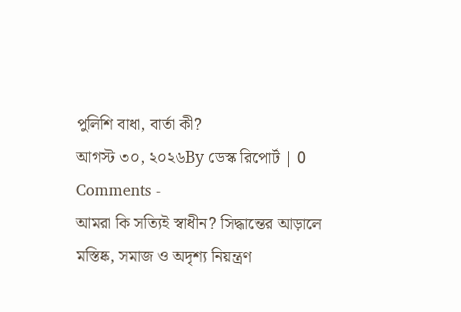পুলিশি বাধা, বার্তা কী?
আগস্ট ৩০, ২০২৬By ডেস্ক রিপোর্ট | 0 Comments -
আমরা কি সত্যিই স্বাধীন? সিদ্ধান্তের আড়ালে মস্তিষ্ক, সমাজ ও অদৃশ্য নিয়ন্ত্রণ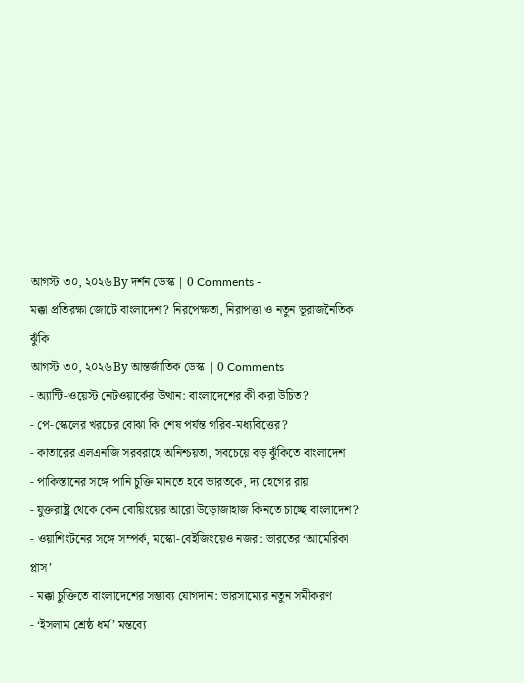আগস্ট ৩০, ২০২৬By দর্শন ডেস্ক | 0 Comments -
মক্কা প্রতিরক্ষা জোটে বাংলাদেশ? নিরপেক্ষতা, নিরাপত্তা ও নতুন ভূরাজনৈতিক ঝুঁকি
আগস্ট ৩০, ২০২৬By আন্তর্জাতিক ডেস্ক | 0 Comments
- অ্যান্টি-ওয়েস্ট নেটওয়ার্কের উত্থান: বাংলাদেশের কী করা উচিত?
- পে-স্কেলের খরচের বোঝা কি শেষ পর্যন্ত গরিব-মধ্যবিত্তের?
- কাতারের এলএনজি সরবরাহে অনিশ্চয়তা, সবচেয়ে বড় ঝুঁকিতে বাংলাদেশ
- পাকিস্তানের সঙ্গে পানি চুক্তি মানতে হবে ভারতকে, দ্য হেগের রায়
- যুক্তরাষ্ট্র থেকে কেন বোয়িংয়ের আরো উড়োজাহাজ কিনতে চাচ্ছে বাংলাদেশ?
- ওয়াশিংটনের সঙ্গে সম্পর্ক, মস্কো-বেইজিংয়েও নজর: ভারতের ‘আমেরিকা প্লাস’
- মক্কা চুক্তিতে বাংলাদেশের সম্ভাব্য যোগদান: ভারসাম্যের নতুন সমীকরণ
- ‘ইসলাম শ্রেষ্ঠ ধর্ম’ মন্তব্যে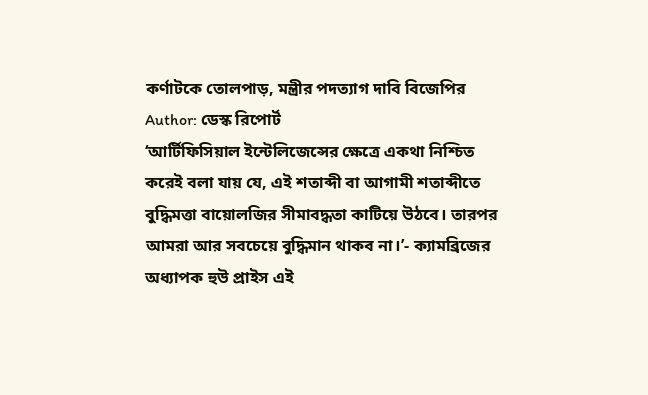কর্ণাটকে তোলপাড়, মন্ত্রীর পদত্যাগ দাবি বিজেপির
Author: ডেস্ক রিপোর্ট
‘আর্টিফিসিয়াল ইন্টেলিজেন্সের ক্ষেত্রে একথা নিশ্চিত করেই বলা যায় যে, এই শতাব্দী বা আগামী শতাব্দীতে বুদ্ধিমত্তা বায়োলজির সীমাবদ্ধতা কাটিয়ে উঠবে। তারপর আমরা আর সবচেয়ে বুদ্ধিমান থাকব না।’- ক্যামব্রিজের অধ্যাপক হুউ প্রাইস এই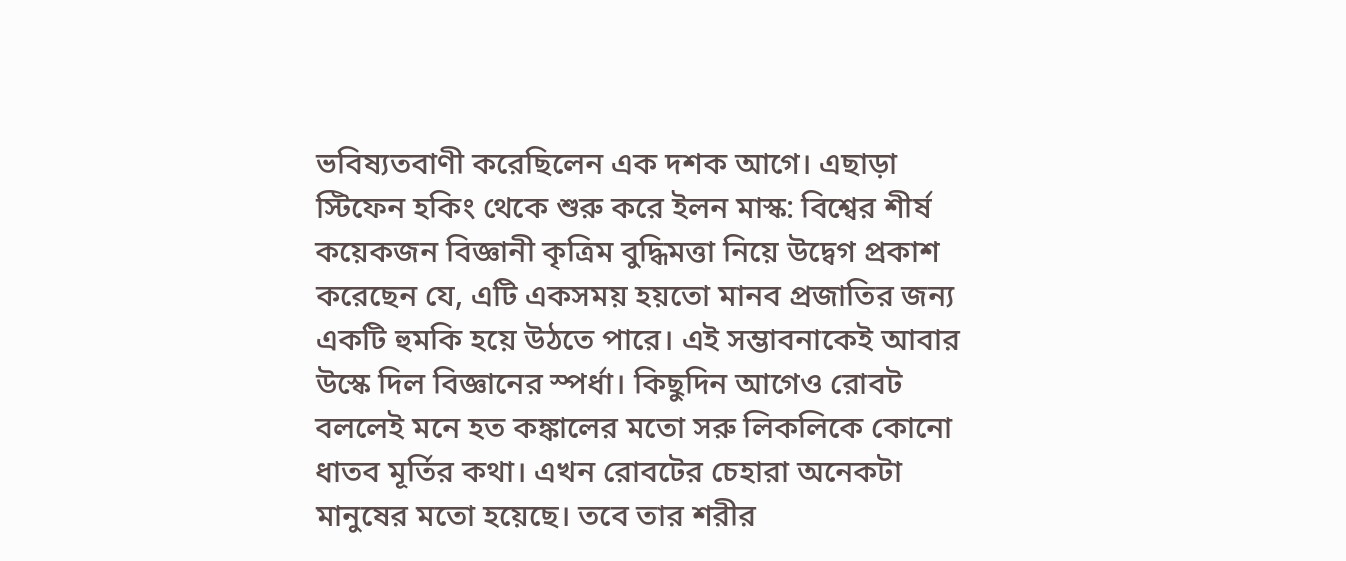ভবিষ্যতবাণী করেছিলেন এক দশক আগে। এছাড়া স্টিফেন হকিং থেকে শুরু করে ইলন মাস্ক: বিশ্বের শীর্ষ কয়েকজন বিজ্ঞানী কৃত্রিম বুদ্ধিমত্তা নিয়ে উদ্বেগ প্রকাশ করেছেন যে, এটি একসময় হয়তো মানব প্রজাতির জন্য একটি হুমকি হয়ে উঠতে পারে। এই সম্ভাবনাকেই আবার উস্কে দিল বিজ্ঞানের স্পর্ধা। কিছুদিন আগেও রোবট বললেই মনে হত কঙ্কালের মতো সরু লিকলিকে কোনো ধাতব মূর্তির কথা। এখন রোবটের চেহারা অনেকটা মানুষের মতো হয়েছে। তবে তার শরীর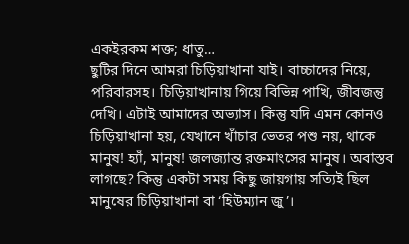একইরকম শক্ত; ধাতু…
ছুটির দিনে আমরা চিড়িয়াখানা যাই। বাচ্চাদের নিয়ে, পরিবারসহ। চিড়িয়াখানায় গিয়ে বিভিন্ন পাখি, জীবজন্তু দেখি। এটাই আমাদের অভ্যাস। কিন্তু যদি এমন কোনও চিড়িয়াখানা হয়, যেখানে খাঁচার ভেতর পশু নয়, থাকে মানুষ! হ্যাঁ, মানুষ! জলজ্যান্ত রক্তমাংসের মানুষ। অবাস্তব লাগছে? কিন্তু একটা সময় কিছু জায়গায় সত্যিই ছিল মানুষের চিড়িয়াখানা বা ‘হিউম্যান জু’।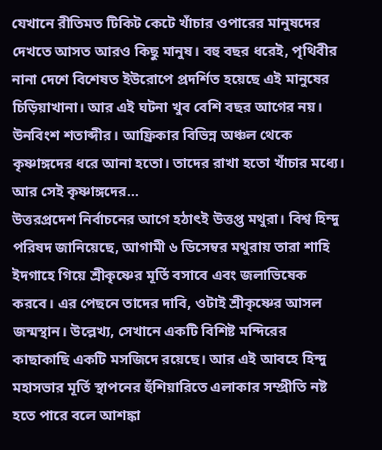যেখানে রীতিমত টিকিট কেটে খাঁচার ওপারের মানুষদের দেখতে আসত আরও কিছু মানুষ। বহু বছর ধরেই, পৃথিবীর নানা দেশে বিশেষত ইউরোপে প্রদর্শিত হয়েছে এই মানুষের চিড়িয়াখানা। আর এই ঘটনা খুব বেশি বছর আগের নয়। উনবিংশ শতাব্দীর। আফ্রিকার বিভিন্ন অঞ্চল থেকে কৃষ্ণাঙ্গদের ধরে আনা হতো। তাদের রাখা হতো খাঁচার মধ্যে। আর সেই কৃষ্ণাঙ্গদের…
উত্তরপ্রদেশ নির্বাচনের আগে হঠাৎই উত্তপ্ত মথুরা। বিশ্ব হিন্দু পরিষদ জানিয়েছে, আগামী ৬ ডিসেম্বর মথুরায় তারা শাহি ইদগাহে গিয়ে শ্রীকৃষ্ণের মূর্তি বসাবে এবং জলাভিষেক করবে। এর পেছনে তাদের দাবি, ওটাই শ্রীকৃষ্ণের আসল জন্মস্থান। উল্লেখ্য, সেখানে একটি বিশিষ্ট মন্দিরের কাছাকাছি একটি মসজিদে রয়েছে। আর এই আবহে হিন্দু মহাসভার মূর্তি স্থাপনের হুঁশিয়ারিতে এলাকার সম্প্রীতি নষ্ট হতে পারে বলে আশঙ্কা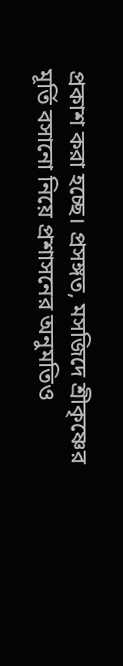প্রকাশ করা হচ্ছে। প্রসঙ্গত, মসজিদে শ্রীকৃষ্ণের মূর্তি বসানো নিয়ে প্রশাসনের অনুমতিও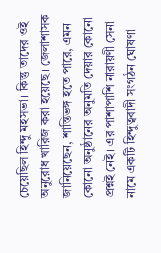চেয়েছিল হিন্দু মহসভা। কিন্তু তাদের ওই অনুরোধ খারিজ করা হয়েছে। জেলাশাসক জানিয়েছেন, শান্তিভঙ্গ হতে পারে, এমন কোনো অনুষ্ঠানের অনুমতি দেয়ার কোনো প্রশ্নই নেই। এর পাশাপাশি নারায়ণী সেনা নামে একটি হিন্দুত্ববাদী সংগঠন ঘোষণা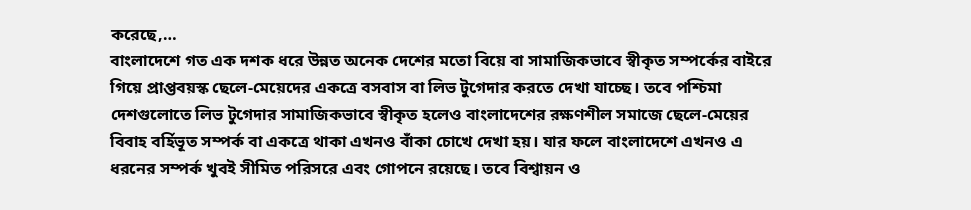করেছে,…
বাংলাদেশে গত এক দশক ধরে উন্নত অনেক দেশের মতো বিয়ে বা সামাজিকভাবে স্বীকৃত সম্পর্কের বাইরে গিয়ে প্রাপ্তবয়স্ক ছেলে-মেয়েদের একত্রে বসবাস বা লিভ টুগেদার করতে দেখা যাচ্ছে। তবে পশ্চিমা দেশগুলোতে লিভ টুগেদার সামাজিকভাবে স্বীকৃত হলেও বাংলাদেশের রক্ষণশীল সমাজে ছেলে-মেয়ের বিবাহ বর্হিভূত সম্পর্ক বা একত্রে থাকা এখনও বাঁকা চোখে দেখা হয়। যার ফলে বাংলাদেশে এখনও এ ধরনের সম্পর্ক খুবই সীমিত পরিসরে এবং গোপনে রয়েছে। তবে বিশ্বায়ন ও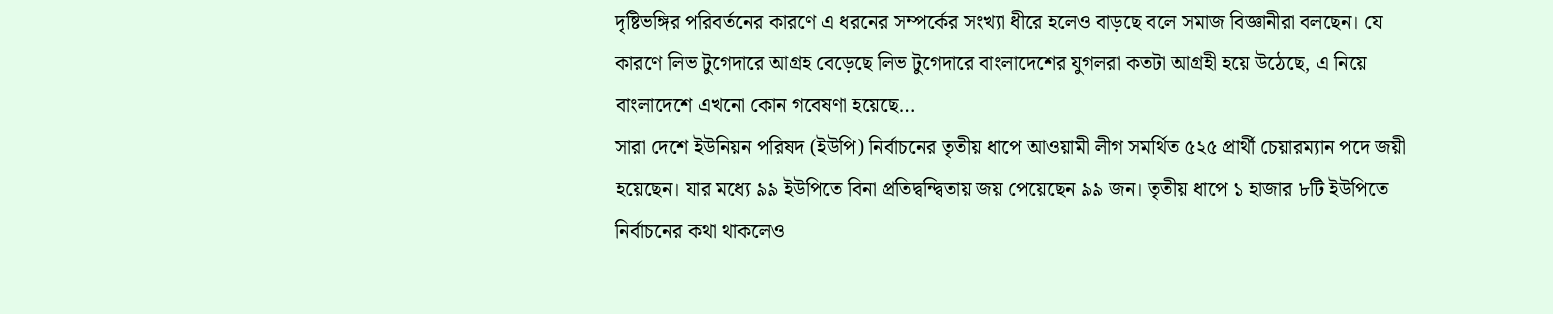দৃষ্টিভঙ্গির পরিবর্তনের কারণে এ ধরনের সম্পর্কের সংখ্যা ধীরে হলেও বাড়ছে বলে সমাজ বিজ্ঞানীরা বলছেন। যে কারণে লিভ টুগেদারে আগ্রহ বেড়েছে লিভ টুগেদারে বাংলাদেশের যুগলরা কতটা আগ্রহী হয়ে উঠেছে, এ নিয়ে বাংলাদেশে এখনো কোন গবেষণা হয়েছে…
সারা দেশে ইউনিয়ন পরিষদ (ইউপি) নির্বাচনের তৃতীয় ধাপে আওয়ামী লীগ সমর্থিত ৫২৫ প্রার্থী চেয়ারম্যান পদে জয়ী হয়েছেন। যার মধ্যে ৯৯ ইউপিতে বিনা প্রতিদ্বন্দ্বিতায় জয় পেয়েছেন ৯৯ জন। তৃতীয় ধাপে ১ হাজার ৮টি ইউপিতে নির্বাচনের কথা থাকলেও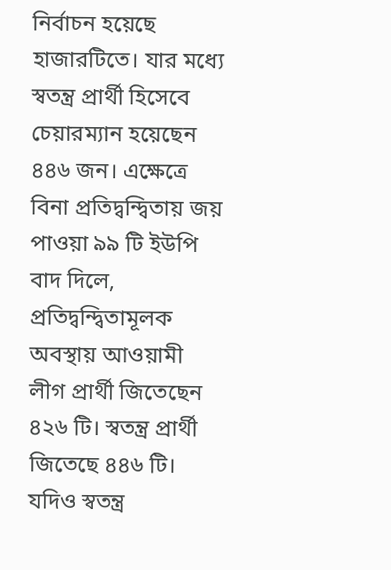নির্বাচন হয়েছে হাজারটিতে। যার মধ্যে স্বতন্ত্র প্রার্থী হিসেবে চেয়ারম্যান হয়েছেন ৪৪৬ জন। এক্ষেত্রে বিনা প্রতিদ্বন্দ্বিতায় জয় পাওয়া ৯৯ টি ইউপি বাদ দিলে, প্রতিদ্বন্দ্বিতামূলক অবস্থায় আওয়ামী লীগ প্রার্থী জিতেছেন ৪২৬ টি। স্বতন্ত্র প্রার্থী জিতেছে ৪৪৬ টি। যদিও স্বতন্ত্র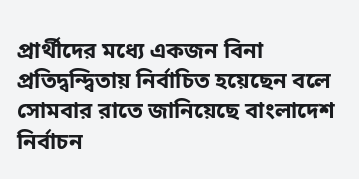প্রার্থীদের মধ্যে একজন বিনা প্রতিদ্বন্দ্বিতায় নির্বাচিত হয়েছেন বলে সোমবার রাতে জানিয়েছে বাংলাদেশ নির্বাচন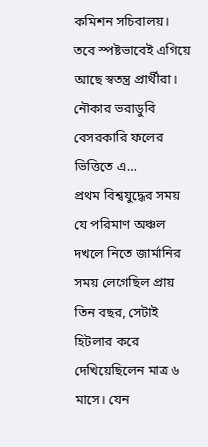কমিশন সচিবালয়। তবে স্পষ্টভাবেই এগিয়ে আছে স্বতন্ত্র প্রার্থীরা। নৌকার ভরাডুবি বেসরকারি ফলের ভিত্তিতে এ…
প্রথম বিশ্বযুদ্ধের সময় যে পরিমাণ অঞ্চল দখলে নিতে জার্মানির সময় লেগেছিল প্রায় তিন বছর, সেটাই হিটলার করে দেখিয়েছিলেন মাত্র ৬ মাসে। যেন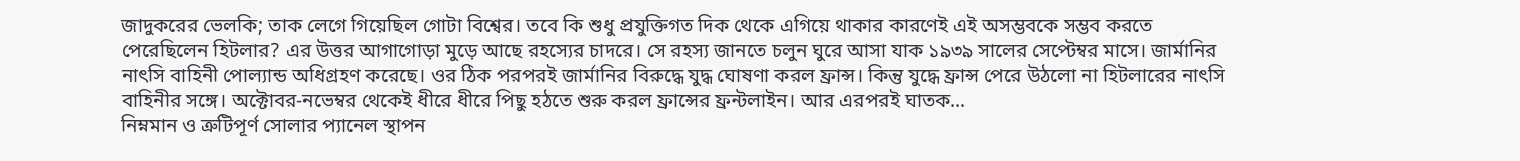জাদুকরের ভেলকি; তাক লেগে গিয়েছিল গোটা বিশ্বের। তবে কি শুধু প্রযুক্তিগত দিক থেকে এগিয়ে থাকার কারণেই এই অসম্ভবকে সম্ভব করতে পেরেছিলেন হিটলার? এর উত্তর আগাগোড়া মুড়ে আছে রহস্যের চাদরে। সে রহস্য জানতে চলুন ঘুরে আসা যাক ১৯৩৯ সালের সেপ্টেম্বর মাসে। জার্মানির নাৎসি বাহিনী পোল্যান্ড অধিগ্রহণ করেছে। ওর ঠিক পরপরই জার্মানির বিরুদ্ধে যুদ্ধ ঘোষণা করল ফ্রান্স। কিন্তু যুদ্ধে ফ্রান্স পেরে উঠলো না হিটলারের নাৎসি বাহিনীর সঙ্গে। অক্টোবর-নভেম্বর থেকেই ধীরে ধীরে পিছু হঠতে শুরু করল ফ্রান্সের ফ্রন্টলাইন। আর এরপরই ঘাতক…
নিম্নমান ও ত্রুটিপূর্ণ সোলার প্যানেল স্থাপন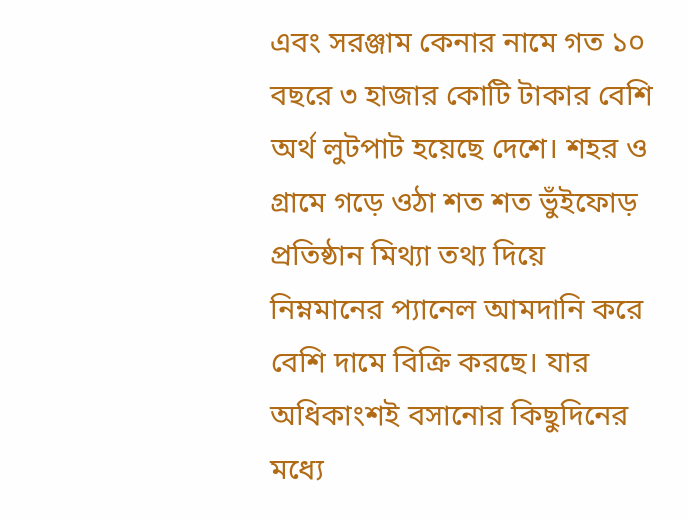এবং সরঞ্জাম কেনার নামে গত ১০ বছরে ৩ হাজার কোটি টাকার বেশি অর্থ লুটপাট হয়েছে দেশে। শহর ও গ্রামে গড়ে ওঠা শত শত ভুঁইফোড় প্রতিষ্ঠান মিথ্যা তথ্য দিয়ে নিম্নমানের প্যানেল আমদানি করে বেশি দামে বিক্রি করছে। যার অধিকাংশই বসানোর কিছুদিনের মধ্যে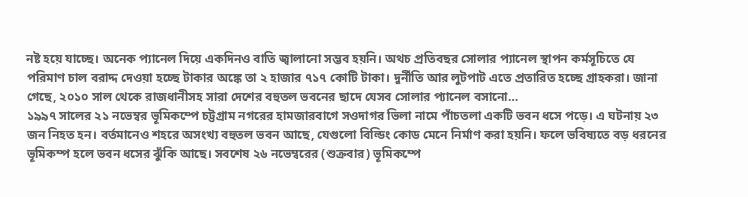নষ্ট হয়ে যাচ্ছে। অনেক প্যানেল দিয়ে একদিনও বাতি জ্বালানো সম্ভব হয়নি। অথচ প্রতিবছর সোলার প্যানেল স্থাপন কর্মসূচিতে যে পরিমাণ চাল বরাদ্দ দেওয়া হচ্ছে টাকার অঙ্কে তা ২ হাজার ৭১৭ কোটি টাকা। দুর্নীতি আর লুটপাট এতে প্রতারিত হচ্ছে গ্রাহকরা। জানা গেছে, ২০১০ সাল থেকে রাজধানীসহ সারা দেশের বহুতল ভবনের ছাদে যেসব সোলার প্যানেল বসানো…
১৯৯৭ সালের ২১ নভেম্বর ভূমিকম্পে চট্টগ্রাম নগরের হামজারবাগে সওদাগর ভিলা নামে পাঁচতলা একটি ভবন ধসে পড়ে। এ ঘটনায় ২৩ জন নিহত হন। বর্তমানেও শহরে অসংখ্য বহুতল ভবন আছে, যেগুলো বিল্ডিং কোড মেনে নির্মাণ করা হয়নি। ফলে ভবিষ্যতে বড় ধরনের ভূমিকম্প হলে ভবন ধসের ঝুঁকি আছে। সবশেষ ২৬ নভেম্বরের (শুক্রবার) ভূমিকম্পে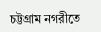চট্টগ্রাম নগরীতে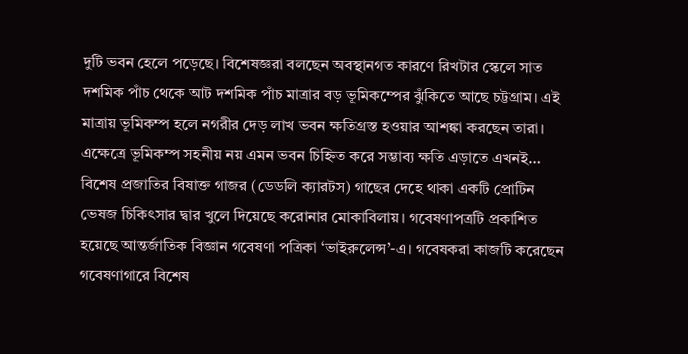দুটি ভবন হেলে পড়েছে। বিশেষজ্ঞরা বলছেন অবস্থানগত কারণে রিখটার স্কেলে সাত দশমিক পাঁচ থেকে আট দশমিক পাঁচ মাত্রার বড় ভূমিকম্পের ঝুঁকিতে আছে চট্টগ্রাম। এই মাত্রায় ভূমিকম্প হলে নগরীর দেড় লাখ ভবন ক্ষতিগ্রস্ত হওয়ার আশঙ্কা করছেন তারা। এক্ষেত্রে ভূমিকম্প সহনীয় নয় এমন ভবন চিহ্নিত করে সম্ভাব্য ক্ষতি এড়াতে এখনই…
বিশেষ প্রজাতির বিষাক্ত গাজর (ডেডলি ক্যারটস) গাছের দেহে থাকা একটি প্রোটিন ভেষজ চিকিৎসার দ্বার খুলে দিয়েছে করোনার মোকাবিলায়। গবেষণাপত্রটি প্রকাশিত হয়েছে আন্তর্জাতিক বিজ্ঞান গবেষণা পত্রিকা ‘ভাইরুলেন্স’-এ। গবেষকরা কাজটি করেছেন গবেষণাগারে বিশেষ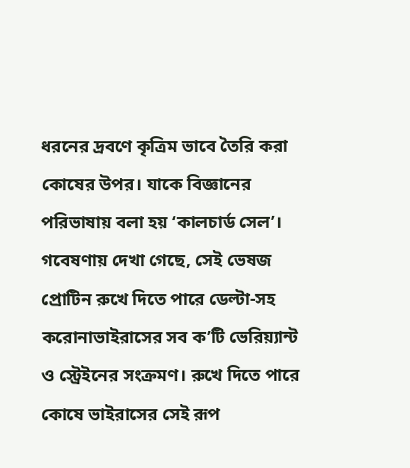ধরনের দ্রবণে কৃত্রিম ভাবে তৈরি করা কোষের উপর। যাকে বিজ্ঞানের পরিভাষায় বলা হয় ‘কালচার্ড সেল’। গবেষণায় দেখা গেছে, সেই ভেষজ প্রোটিন রুখে দিতে পারে ডেল্টা-সহ করোনাভাইরাসের সব ক’টি ভেরিয়্যান্ট ও স্ট্রেইনের সংক্রমণ। রুখে দিতে পারে কোষে ভাইরাসের সেই রূপ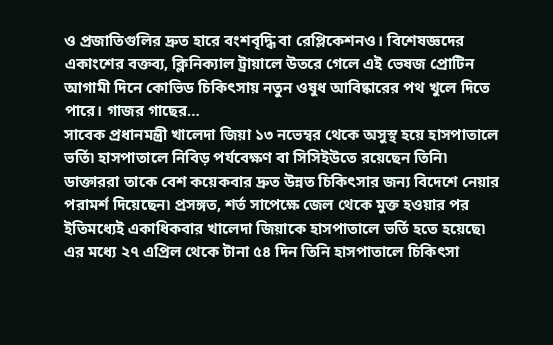ও প্রজাতিগুলির দ্রুত হারে বংশবৃদ্ধি বা রেপ্লিকেশনও। বিশেষজ্ঞদের একাংশের বক্তব্য, ক্লিনিক্যাল ট্রায়ালে উতরে গেলে এই ভেষজ প্রোটিন আগামী দিনে কোভিড চিকিৎসায় নতুন ওষুধ আবিষ্কারের পথ খুলে দিতে পারে। গাজর গাছের…
সাবেক প্রধানমন্ত্রী খালেদা জিয়া ১৩ নভেম্বর থেকে অসুস্থ হয়ে হাসপাতালে ভর্তি৷ হাসপাতালে নিবিড় পর্যবেক্ষণ বা সিসিইউতে রয়েছেন তিনি৷ ডাক্তাররা তাকে বেশ কয়েকবার দ্রুত উন্নত চিকিৎসার জন্য বিদেশে নেয়ার পরামর্শ দিয়েছেন৷ প্রসঙ্গত, শর্ত সাপেক্ষে জেল থেকে মুক্ত হওয়ার পর ইতিমধ্যেই একাধিকবার খালেদা জিয়াকে হাসপাতালে ভর্তি হতে হয়েছে৷ এর মধ্যে ২৭ এপ্রিল থেকে টানা ৫৪ দিন তিনি হাসপাতালে চিকিৎসা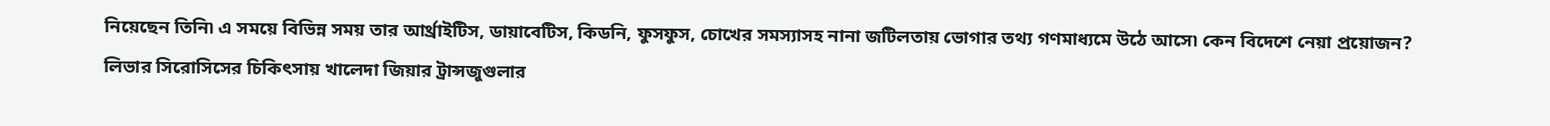নিয়েছেন তিনি৷ এ সময়ে বিভিন্ন সময় তার আর্থ্রাইটিস, ডায়াবেটিস, কিডনি, ফুসফুস, চোখের সমস্যাসহ নানা জটিলতায় ভোগার তথ্য গণমাধ্যমে উঠে আসে৷ কেন বিদেশে নেয়া প্রয়োজন? লিভার সিরোসিসের চিকিৎসায় খালেদা জিয়ার ট্রান্সজুগুলার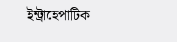ইন্ট্রাহেপাটিক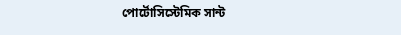পোর্টোসিস্টেমিক সান্ট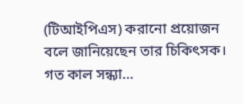(টিআইপিএস) করানো প্রয়োজন বলে জানিয়েছেন তার চিকিৎসক। গত কাল সন্ধ্যা…